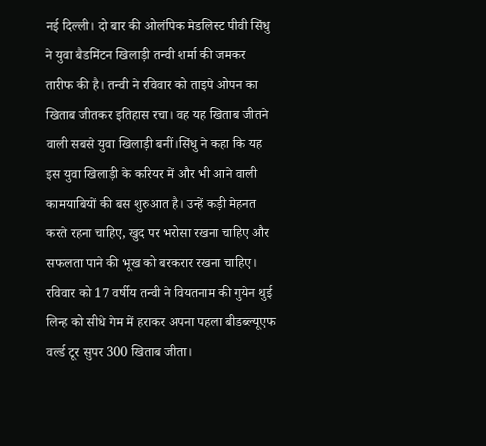नई दिल्ली। दो बार की ओलंपिक मेडलिस्ट पीवी सिंधु ने युवा बैडमिंटन खिलाड़ी तन्वी शर्मा की जमकर तारीफ की है। तन्वी ने रविवार को ताइपे ओपन का खिताब जीतकर इतिहास रचा। वह यह खिताब जीतने वाली सबसे युवा खिलाड़ी बनीं।सिंधु ने कहा कि यह इस युवा खिलाड़ी के करियर में और भी आने वाली कामयाबियों की बस शुरुआत है। उन्हें कड़ी मेहनत करते रहना चाहिए, खुद पर भरोसा रखना चाहिए और सफलता पाने की भूख को बरकरार रखना चाहिए। रविवार को 17 वर्षीय तन्वी ने वियतनाम की गुयेन थुई लिन्ह को सीधे गेम में हराकर अपना पहला बीडब्ल्यूएफ वर्ल्ड टूर सुपर 300 खिताब जीता।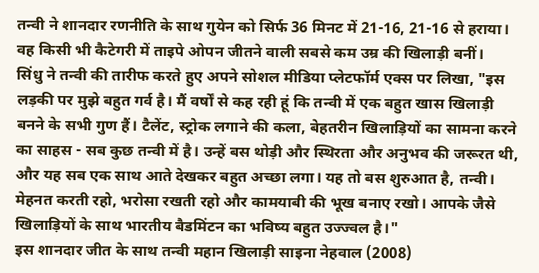तन्वी ने शानदार रणनीति के साथ गुयेन को सिर्फ 36 मिनट में 21-16, 21-16 से हराया। वह किसी भी कैटेगरी में ताइपे ओपन जीतने वाली सबसे कम उम्र की खिलाड़ी बनीं।
सिंधु ने तन्वी की तारीफ करते हुए अपने सोशल मीडिया प्लेटफॉर्म एक्स पर लिखा, "इस लड़की पर मुझे बहुत गर्व है। मैं वर्षों से कह रही हूं कि तन्वी में एक बहुत खास खिलाड़ी बनने के सभी गुण हैं। टैलेंट, स्ट्रोक लगाने की कला, बेहतरीन खिलाड़ियों का सामना करने का साहस - सब कुछ तन्वी में है। उन्हें बस थोड़ी और स्थिरता और अनुभव की जरूरत थी, और यह सब एक साथ आते देखकर बहुत अच्छा लगा। यह तो बस शुरुआत है, तन्वी। मेहनत करती रहो, भरोसा रखती रहो और कामयाबी की भूख बनाए रखो। आपके जैसे खिलाड़ियों के साथ भारतीय बैडमिंटन का भविष्य बहुत उज्ज्वल है।"
इस शानदार जीत के साथ तन्वी महान खिलाड़ी साइना नेहवाल (2008)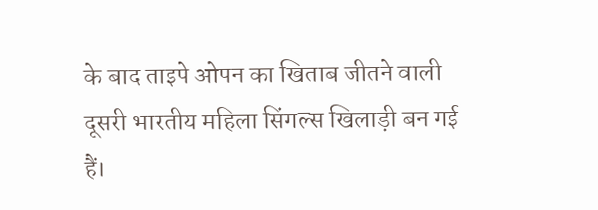के बाद ताइपे ओपन का खिताब जीतने वाली दूसरी भारतीय महिला सिंगल्स खिलाड़ी बन गई हैं।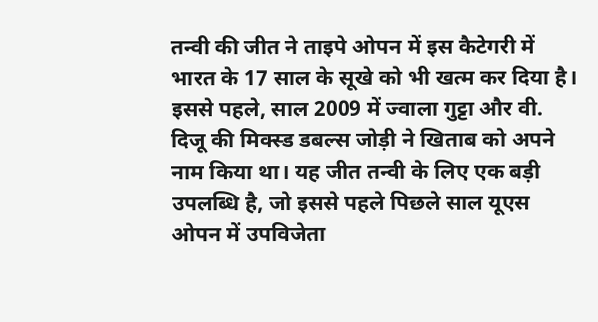तन्वी की जीत ने ताइपे ओपन में इस कैटेगरी में भारत के 17 साल के सूखे को भी खत्म कर दिया है। इससे पहले, साल 2009 में ज्वाला गुट्टा और वी. दिजू की मिक्स्ड डबल्स जोड़ी ने खिताब को अपने नाम किया था। यह जीत तन्वी के लिए एक बड़ी उपलब्धि है, जो इससे पहले पिछले साल यूएस ओपन में उपविजेता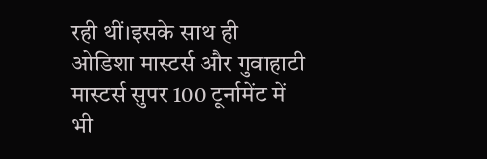रही थीं।इसके साथ ही ओडिशा मास्टर्स और गुवाहाटी मास्टर्स सुपर 100 टूर्नामेंट में भी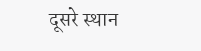दूसरे स्थान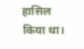हासिल किया था।